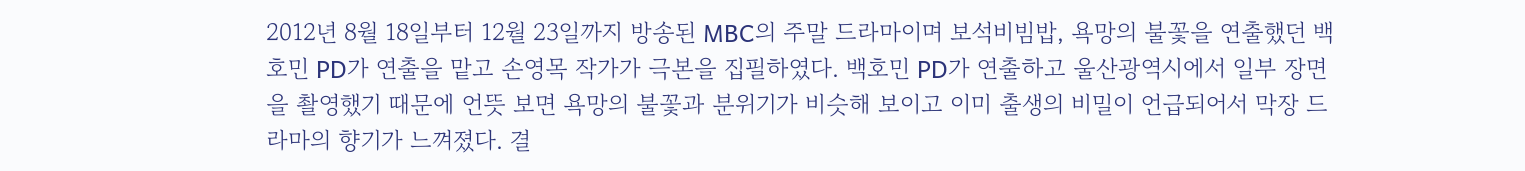2012년 8월 18일부터 12월 23일까지 방송된 MBC의 주말 드라마이며 보석비빔밥, 욕망의 불꽃을 연출했던 백호민 PD가 연출을 맡고 손영목 작가가 극본을 집필하였다. 백호민 PD가 연출하고 울산광역시에서 일부 장면을 촬영했기 때문에 언뜻 보면 욕망의 불꽃과 분위기가 비슷해 보이고 이미 출생의 비밀이 언급되어서 막장 드라마의 향기가 느껴졌다. 결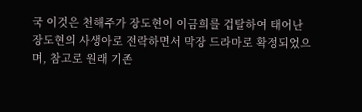국 이것은 천해주가 장도현이 이금희를 겁탈하여 태어난 장도현의 사생아로 전락하면서 막장 드라마로 확정되었으며, 참고로 원래 기존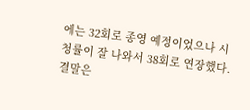에는 32회로 종영 예정이었으나 시청률이 잘 나와서 38회로 연장했다.
결말은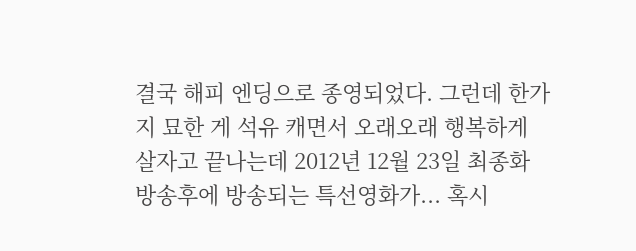결국 해피 엔딩으로 종영되었다. 그런데 한가지 묘한 게 석유 캐면서 오래오래 행복하게 살자고 끝나는데 2012년 12월 23일 최종화 방송후에 방송되는 특선영화가... 혹시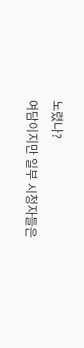노렸나?
여담이지만 일부 시청자들은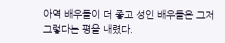아역 배우들이 더 좋고 성인 배우들은 그저 그렇다는 평을 내렸다.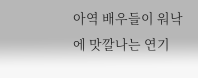아역 배우들이 워낙에 맛깔나는 연기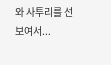와 사투리를 선보여서...